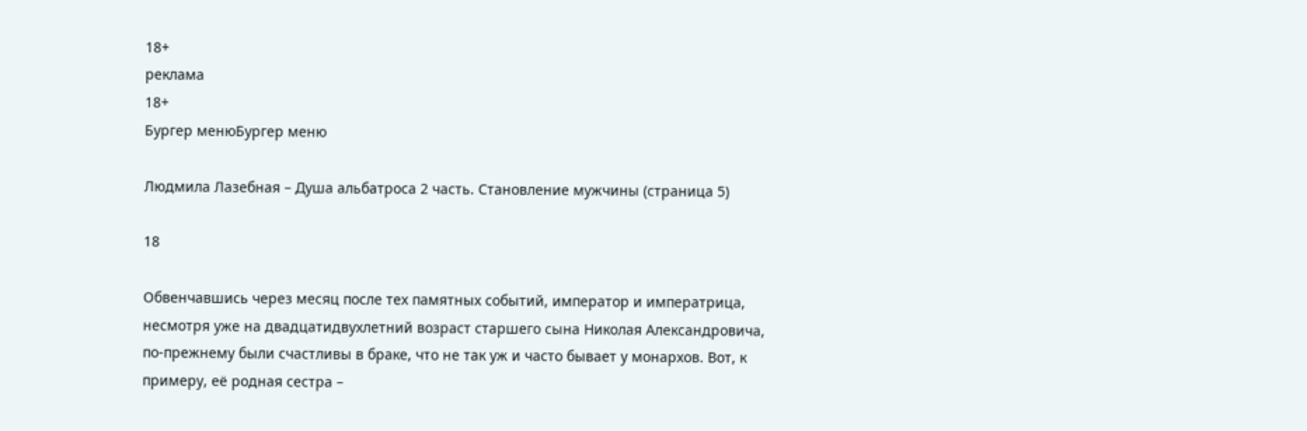18+
реклама
18+
Бургер менюБургер меню

Людмила Лазебная – Душа альбатроса 2 часть. Становление мужчины (страница 5)

18

Обвенчавшись через месяц после тех памятных событий, император и императрица, несмотря уже на двадцатидвухлетний возраст старшего сына Николая Александровича, по-прежнему были счастливы в браке, что не так уж и часто бывает у монархов. Вот, к примеру, её родная сестра –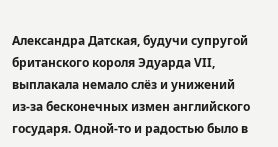Александра Датская, будучи супругой британского короля Эдуарда VII, выплакала немало слёз и унижений из-за бесконечных измен английского государя. Одной-то и радостью было в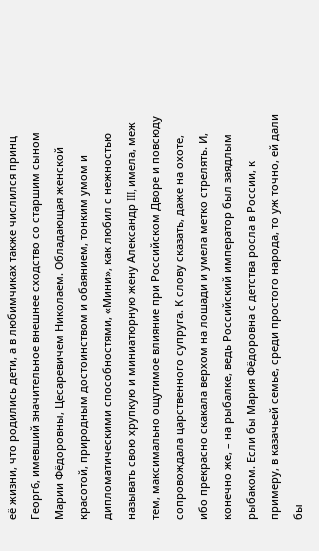её жизни, что родились дети, а в любимчиках также числился принц Георг6, имевший значительное внешнее сходство со старшим сыном Марии Фёдоровны, Цесаревичем Николаем. Обладающая женской красотой, природным достоинством и обаянием, тонким умом и дипломатическими способностями, «Мини», как любил с нежностью называть свою хрупкую и миниатюрную жену Александр III, имела, меж тем, максимально ощутимое влияние при Российском Дворе и повсюду сопровождала царственного супруга. К слову сказать, даже на охоте, ибо прекрасно скакала верхом на лошади и умела метко стрелять. И, конечно же, – на рыбалке, ведь Российский император был заядлым рыбаком. Если бы Мария Фёдоровна с детства росла в России, к примеру, в казачьей семье, среди простого народа, то уж точно, ей дали бы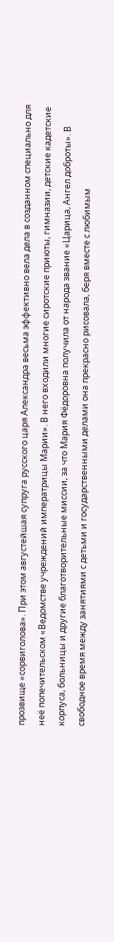прозвище «сорвиголова». При этом августейшая супруга русского царя Александра весьма эффективно вела дела в созданном специально для неё попечительском «Ведомстве учреждений императрицы Марии». В него входили многие сиротские приюты, гимназии, детские кадетские корпуса, больницы и другие благотворительные миссии, за что Мария Фёдоровна получила от народа звание «Царица, Ангел доброты». В свободное время между занятиями с детьми и государственными делами она прекрасно рисовала, беря вместе с любимым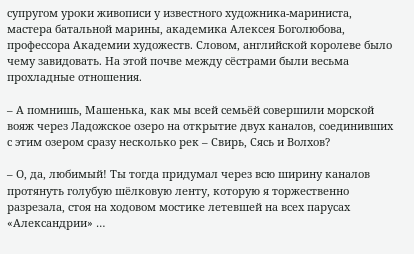супругом уроки живописи у известного художника-мариниста, мастера батальной марины, академика Алексея Боголюбова, профессора Академии художеств. Словом, английской королеве было чему завидовать. На этой почве между сёстрами были весьма прохладные отношения.

– А помнишь, Машенька, как мы всей семьёй совершили морской вояж через Ладожское озеро на открытие двух каналов, соединивших с этим озером сразу несколько рек – Свирь, Сясь и Волхов?

– О, да, любимый! Ты тогда придумал через всю ширину каналов протянуть голубую шёлковую ленту, которую я торжественно разрезала, стоя на ходовом мостике летевшей на всех парусах «Александрии» …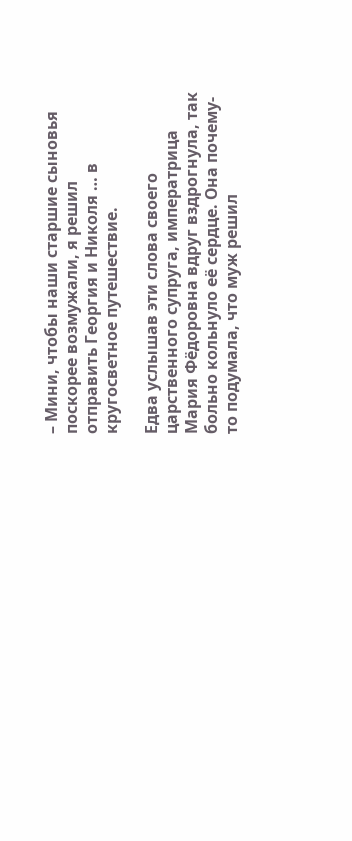– Мини, чтобы наши старшие сыновья поскорее возмужали, я решил отправить Георгия и Николя … в кругосветное путешествие.

Едва услышав эти слова своего царственного супруга, императрица Мария Фёдоровна вдруг вздрогнула, так больно кольнуло её сердце. Она почему-то подумала, что муж решил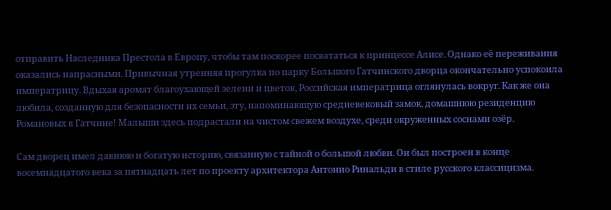отправить Наследника Престола в Европу, чтобы там поскорее посвататься к принцессе Алисе. Однако её переживания оказались напрасными. Привычная утренняя прогулка по парку Большого Гатчинского дворца окончательно успокоила императрицу. Вдыхая аромат благоухающей зелени и цветов, Российская императрица оглянулась вокруг. Как же она любила, созданную для безопасности их семьи, эту, напоминающую средневековый замок, домашнюю резиденцию Романовых в Гатчине! Малыши здесь подрастали на чистом свежем воздухе, среди окруженных соснами озёр.

Сам дворец имел давнюю и богатую историю, связанную с тайной о большой любви. Он был построен в конце восемнадцатого века за пятнадцать лет по проекту архитектора Антонио Ринальди в стиле русского классицизма.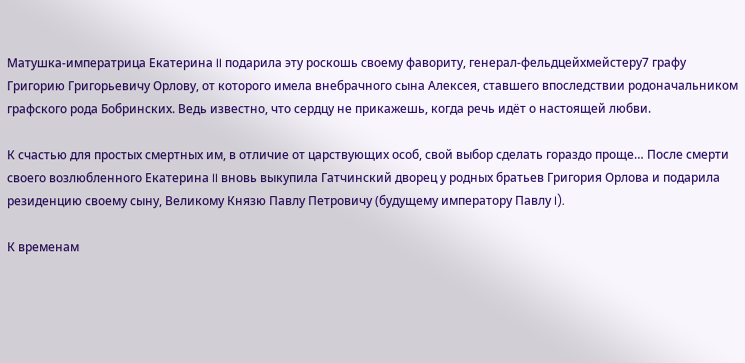Матушка-императрица Екатерина II подарила эту роскошь своему фавориту, генерал-фельдцейхмейстеру7 графу Григорию Григорьевичу Орлову, от которого имела внебрачного сына Алексея, ставшего впоследствии родоначальником графского рода Бобринских. Ведь известно, что сердцу не прикажешь, когда речь идёт о настоящей любви.

К счастью для простых смертных им, в отличие от царствующих особ, свой выбор сделать гораздо проще… После смерти своего возлюбленного Екатерина II вновь выкупила Гатчинский дворец у родных братьев Григория Орлова и подарила резиденцию своему сыну, Великому Князю Павлу Петровичу (будущему императору Павлу I).

К временам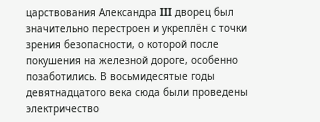царствования Александра III дворец был значительно перестроен и укреплён с точки зрения безопасности, о которой после покушения на железной дороге, особенно позаботились. В восьмидесятые годы девятнадцатого века сюда были проведены электричество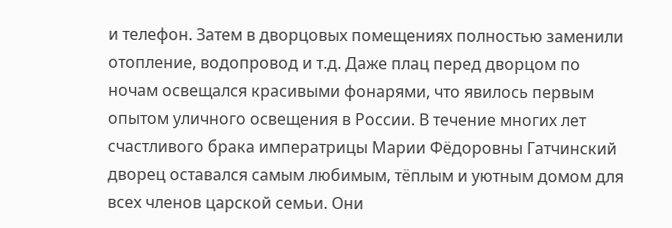и телефон. Затем в дворцовых помещениях полностью заменили отопление, водопровод и т.д. Даже плац перед дворцом по ночам освещался красивыми фонарями, что явилось первым опытом уличного освещения в России. В течение многих лет счастливого брака императрицы Марии Фёдоровны Гатчинский дворец оставался самым любимым, тёплым и уютным домом для всех членов царской семьи. Они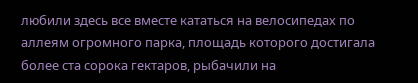любили здесь все вместе кататься на велосипедах по аллеям огромного парка, площадь которого достигала более ста сорока гектаров, рыбачили на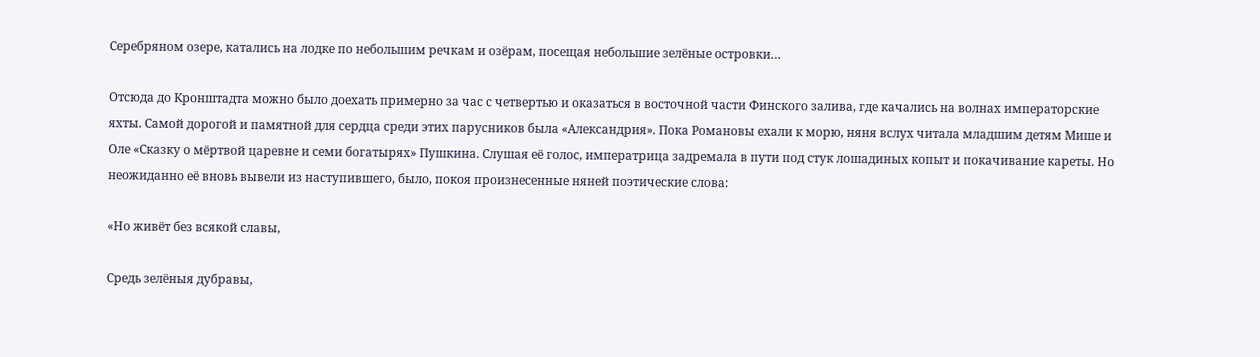Серебряном озере, катались на лодке по небольшим речкам и озёрам, посещая небольшие зелёные островки…

Отсюда до Кронштадта можно было доехать примерно за час с четвертью и оказаться в восточной части Финского залива, где качались на волнах императорские яхты. Самой дорогой и памятной для сердца среди этих парусников была «Александрия». Пока Романовы ехали к морю, няня вслух читала младшим детям Мише и Оле «Сказку о мёртвой царевне и семи богатырях» Пушкина. Слушая её голос, императрица задремала в пути под стук лошадиных копыт и покачивание кареты. Но неожиданно её вновь вывели из наступившего, было, покоя произнесенные няней поэтические слова:

«Но живёт без всякой славы,

Средь зелёныя дубравы,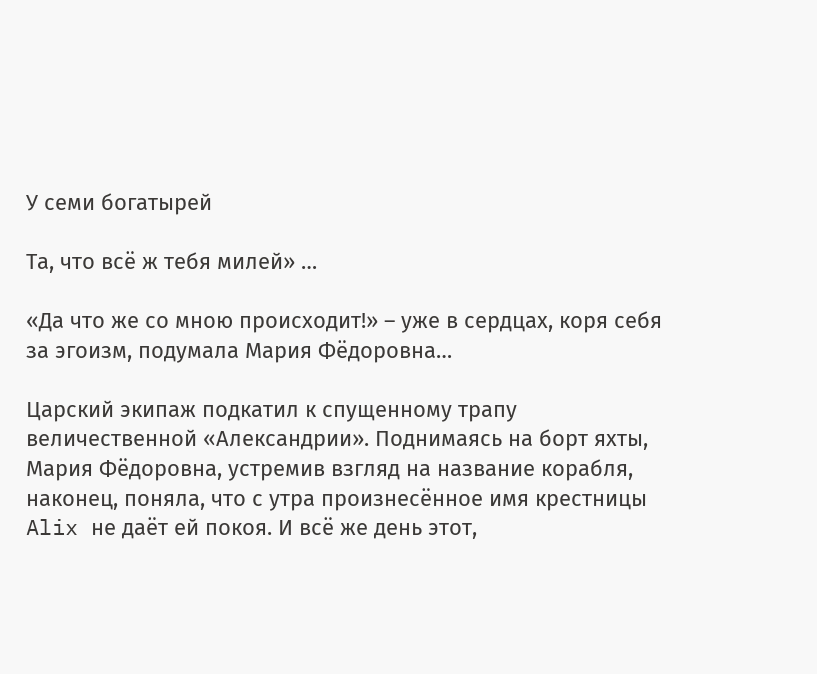У семи богатырей

Та, что всё ж тебя милей» …

«Да что же со мною происходит!» – уже в сердцах, коря себя за эгоизм, подумала Мария Фёдоровна…

Царский экипаж подкатил к спущенному трапу величественной «Александрии». Поднимаясь на борт яхты, Мария Фёдоровна, устремив взгляд на название корабля, наконец, поняла, что с утра произнесённое имя крестницы Alix не даёт ей покоя. И всё же день этот,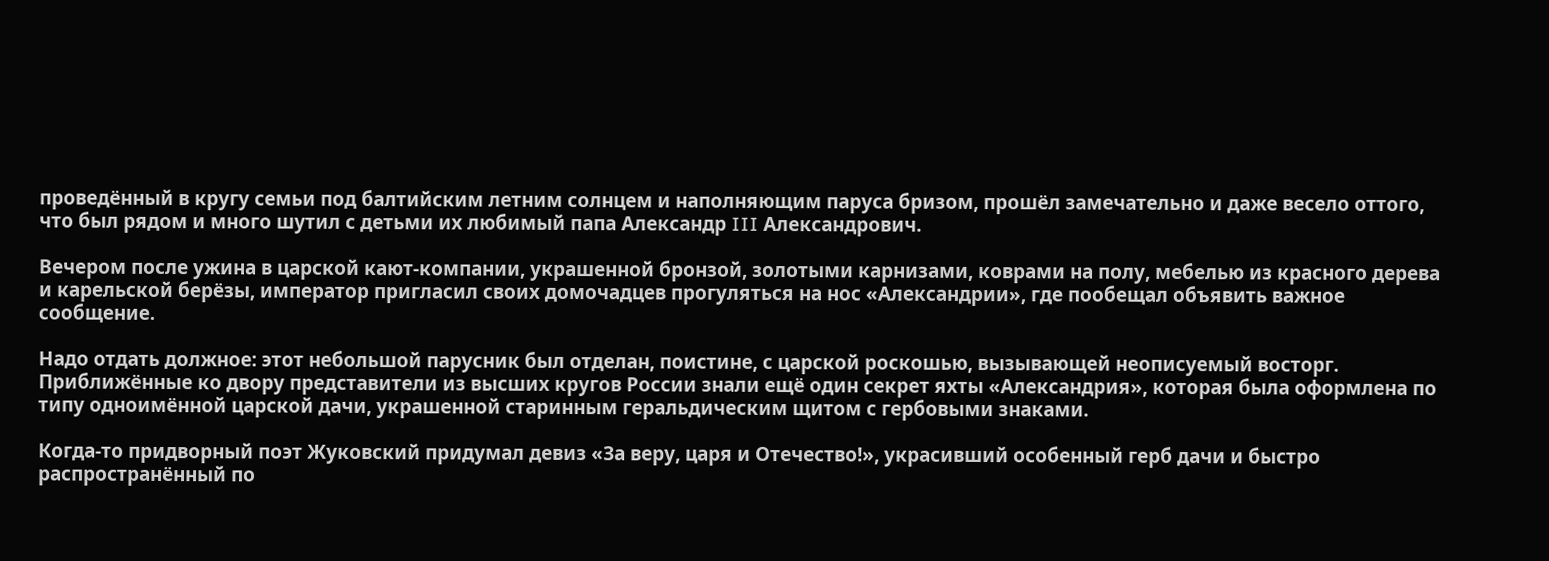проведённый в кругу семьи под балтийским летним солнцем и наполняющим паруса бризом, прошёл замечательно и даже весело оттого, что был рядом и много шутил с детьми их любимый папа Александр III Александрович.

Вечером после ужина в царской кают-компании, украшенной бронзой, золотыми карнизами, коврами на полу, мебелью из красного дерева и карельской берёзы, император пригласил своих домочадцев прогуляться на нос «Александрии», где пообещал объявить важное сообщение.

Надо отдать должное: этот небольшой парусник был отделан, поистине, с царской роскошью, вызывающей неописуемый восторг. Приближённые ко двору представители из высших кругов России знали ещё один секрет яхты «Александрия», которая была оформлена по типу одноимённой царской дачи, украшенной старинным геральдическим щитом с гербовыми знаками.

Когда-то придворный поэт Жуковский придумал девиз «За веру, царя и Отечество!», украсивший особенный герб дачи и быстро распространённый по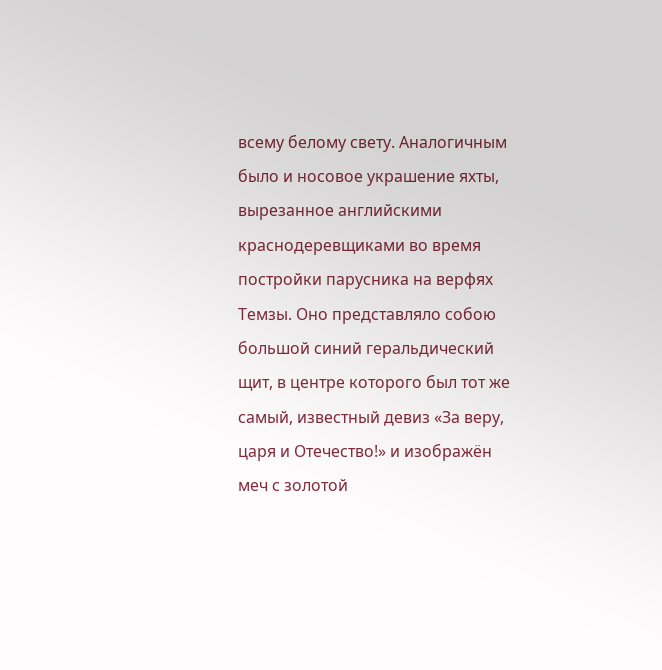всему белому свету. Аналогичным было и носовое украшение яхты, вырезанное английскими краснодеревщиками во время постройки парусника на верфях Темзы. Оно представляло собою большой синий геральдический щит, в центре которого был тот же самый, известный девиз «За веру, царя и Отечество!» и изображён меч с золотой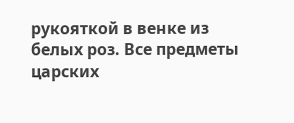рукояткой в венке из белых роз. Все предметы царских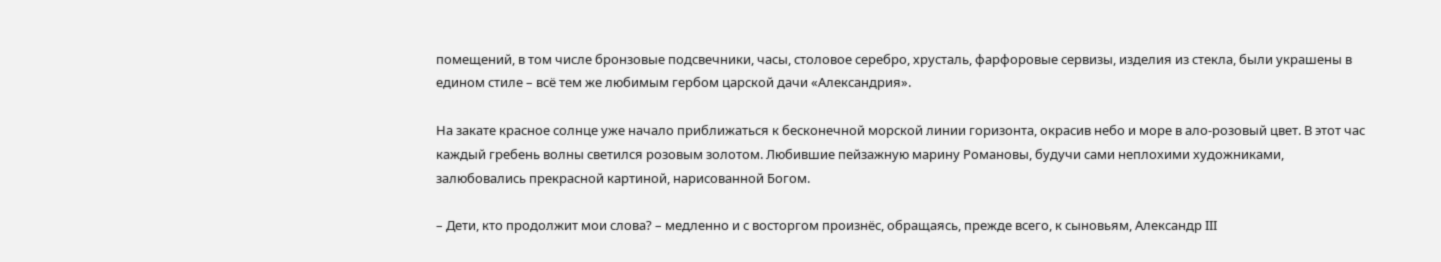помещений, в том числе бронзовые подсвечники, часы, столовое серебро, хрусталь, фарфоровые сервизы, изделия из стекла, были украшены в едином стиле – всё тем же любимым гербом царской дачи «Александрия».

На закате красное солнце уже начало приближаться к бесконечной морской линии горизонта, окрасив небо и море в ало-розовый цвет. В этот час каждый гребень волны светился розовым золотом. Любившие пейзажную марину Романовы, будучи сами неплохими художниками, залюбовались прекрасной картиной, нарисованной Богом.

– Дети, кто продолжит мои слова? – медленно и с восторгом произнёс, обращаясь, прежде всего, к сыновьям, Александр III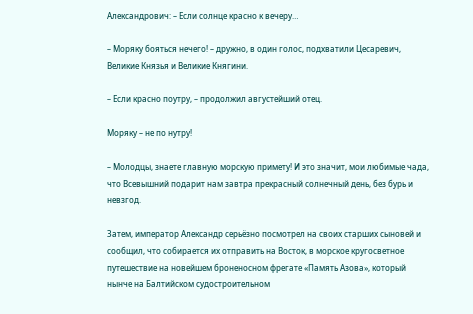Александрович: – Если солнце красно к вечеру…

– Моряку бояться нечего! – дружно, в один голос, подхватили Цесаревич, Великие Князья и Великие Княгини.

– Если красно поутру, – продолжил августейший отец.

Моряку – не по нутру!

– Молодцы, знаете главную морскую примету! И это значит, мои любимые чада, что Всевышний подарит нам завтра прекрасный солнечный день, без бурь и невзгод.

Затем, император Александр серьёзно посмотрел на своих старших сыновей и сообщил, что собирается их отправить на Восток, в морское кругосветное путешествие на новейшем броненосном фрегате «Память Азова», который нынче на Балтийском судостроительном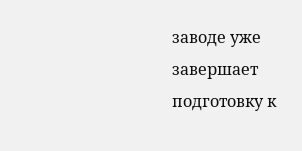заводе уже завершает подготовку к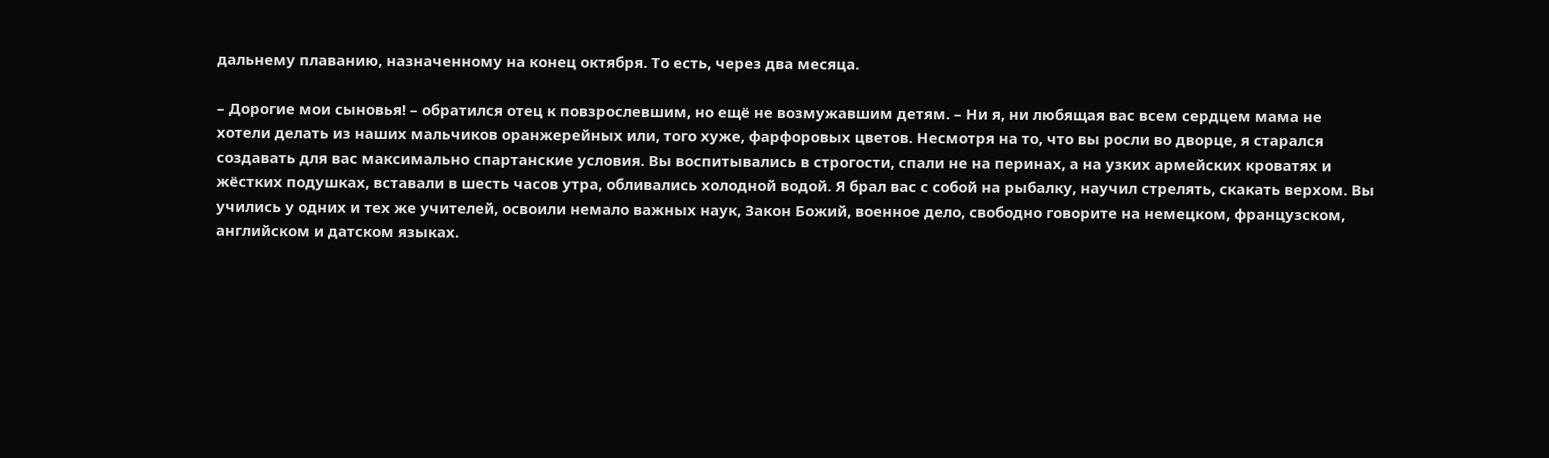дальнему плаванию, назначенному на конец октября. То есть, через два месяца.

– Дорогие мои сыновья! – обратился отец к повзрослевшим, но ещё не возмужавшим детям. – Ни я, ни любящая вас всем сердцем мама не хотели делать из наших мальчиков оранжерейных или, того хуже, фарфоровых цветов. Несмотря на то, что вы росли во дворце, я старался создавать для вас максимально спартанские условия. Вы воспитывались в строгости, спали не на перинах, а на узких армейских кроватях и жёстких подушках, вставали в шесть часов утра, обливались холодной водой. Я брал вас с собой на рыбалку, научил стрелять, скакать верхом. Вы учились у одних и тех же учителей, освоили немало важных наук, Закон Божий, военное дело, свободно говорите на немецком, французском, английском и датском языках.